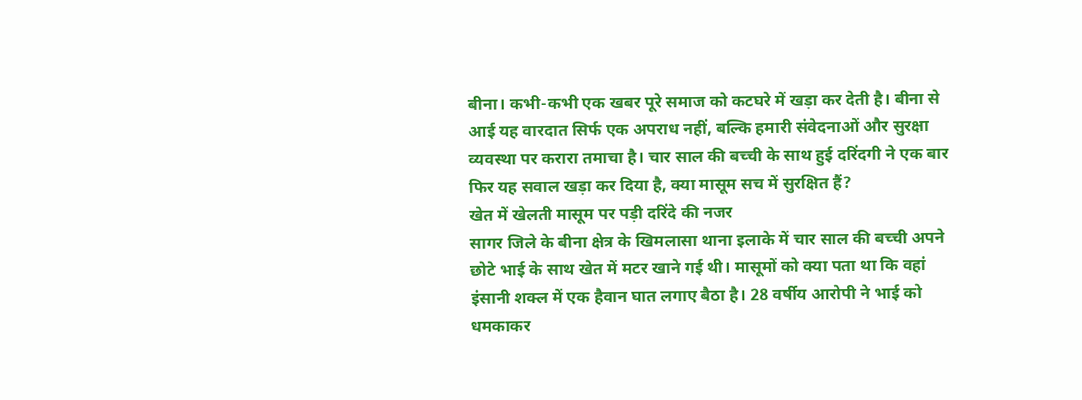बीना। कभी-कभी एक खबर पूरे समाज को कटघरे में खड़ा कर देती है। बीना से आई यह वारदात सिर्फ एक अपराध नहीं, बल्कि हमारी संवेदनाओं और सुरक्षा व्यवस्था पर करारा तमाचा है। चार साल की बच्ची के साथ हुई दरिंदगी ने एक बार फिर यह सवाल खड़ा कर दिया है, क्या मासूम सच में सुरक्षित हैं?
खेत में खेलती मासूम पर पड़ी दरिंदे की नजर
सागर जिले के बीना क्षेत्र के खिमलासा थाना इलाके में चार साल की बच्ची अपने छोटे भाई के साथ खेत में मटर खाने गई थी। मासूमों को क्या पता था कि वहां इंसानी शक्ल में एक हैवान घात लगाए बैठा है। 28 वर्षीय आरोपी ने भाई को धमकाकर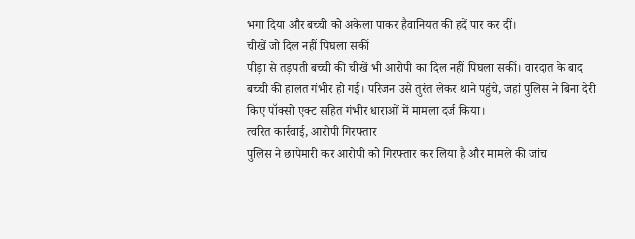भगा दिया और बच्ची को अकेला पाकर हैवानियत की हदें पार कर दीं।
चीखें जो दिल नहीं पिघला सकीं
पीड़ा से तड़पती बच्ची की चीखें भी आरोपी का दिल नहीं पिघला सकीं। वारदात के बाद बच्ची की हालत गंभीर हो गई। परिजन उसे तुरंत लेकर थाने पहुंचे, जहां पुलिस ने बिना देरी किए पॉक्सो एक्ट सहित गंभीर धाराओं में मामला दर्ज किया।
त्वरित कार्रवाई, आरोपी गिरफ्तार
पुलिस ने छापेमारी कर आरोपी को गिरफ्तार कर लिया है और मामले की जांच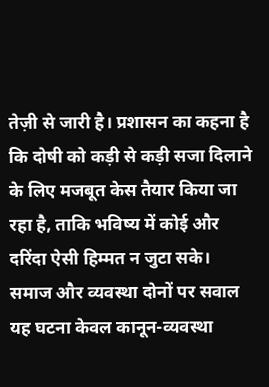तेज़ी से जारी है। प्रशासन का कहना है कि दोषी को कड़ी से कड़ी सजा दिलाने के लिए मजबूत केस तैयार किया जा रहा है, ताकि भविष्य में कोई और दरिंदा ऐसी हिम्मत न जुटा सके।
समाज और व्यवस्था दोनों पर सवाल
यह घटना केवल कानून-व्यवस्था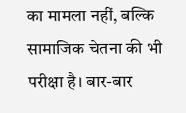का मामला नहीं, बल्कि सामाजिक चेतना की भी परीक्षा है। बार-बार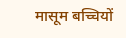मासूम बच्चियों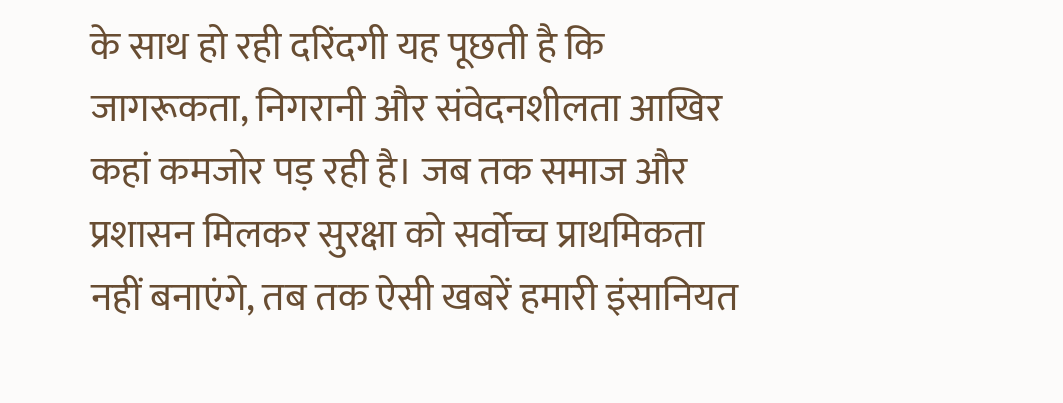के साथ हो रही दरिंदगी यह पूछती है कि जागरूकता, निगरानी और संवेदनशीलता आखिर कहां कमजोर पड़ रही है। जब तक समाज और प्रशासन मिलकर सुरक्षा को सर्वोच्च प्राथमिकता नहीं बनाएंगे, तब तक ऐसी खबरें हमारी इंसानियत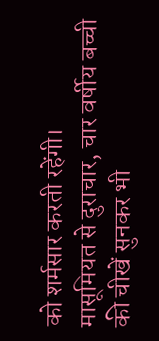को शर्मसार करती रहेंगी।
मासूमियत से दुराचार, चार वर्षीय बच्ची की चीखें सुनकर भी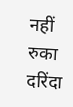नहीं रुका दरिंदा